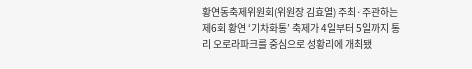황연동축제위원회(위원장 김효열) 주최·주관하는 제6회 황연 ‘기차화통’ 축제가 4일부터 5일까지 통리 오로라파크를 중심으로 성황리에 개최됐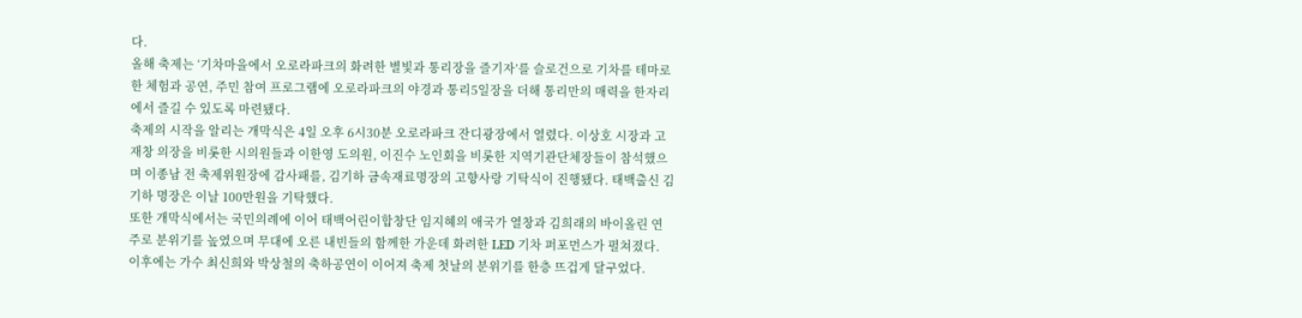다.
올해 축제는 ‘기차마을에서 오로라파크의 화려한 별빛과 통리장을 즐기자’를 슬로건으로 기차를 테마로 한 체험과 공연, 주민 참여 프로그램에 오로라파크의 야경과 통리5일장을 더해 통리만의 매력을 한자리에서 즐길 수 있도록 마련됐다.
축제의 시작을 알리는 개막식은 4일 오후 6시30분 오로라파크 잔디광장에서 열렸다. 이상호 시장과 고재창 의장을 비롯한 시의원들과 이한영 도의원, 이진수 노인회을 비롯한 지역기관단체장들이 참석했으며 이종남 전 축제위원장에 감사패를, 김기하 금속재료명장의 고향사랑 기탁식이 진행됐다. 태백출신 김기하 명장은 이날 100만원을 기탁했다.
또한 개막식에서는 국민의례에 이어 태백어린이합창단 임지혜의 애국가 열창과 김희래의 바이올린 연주로 분위기를 높였으며 무대에 오른 내빈들의 함께한 가운데 화려한 LED 기차 퍼포먼스가 펼쳐졌다. 이후에는 가수 최신희와 박상철의 축하공연이 이어져 축제 첫날의 분위기를 한층 뜨겁게 달구었다.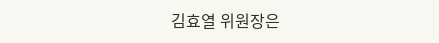김효열 위원장은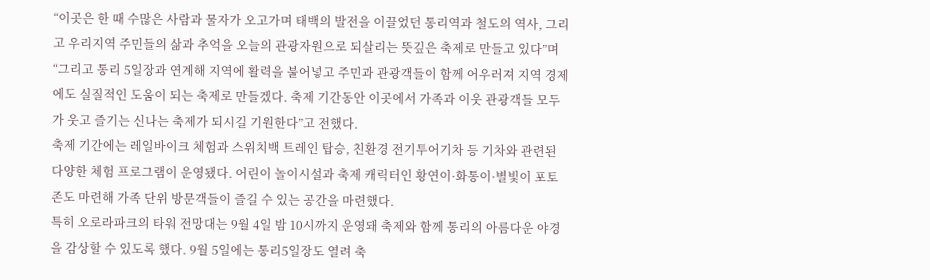“이곳은 한 때 수많은 사람과 물자가 오고가며 태백의 발전을 이끌었던 통리역과 철도의 역사, 그리고 우리지역 주민들의 삶과 추억을 오늘의 관광자원으로 되살리는 뜻깊은 축제로 만들고 있다”며 “그리고 통리 5일장과 연계해 지역에 활력을 불어넣고 주민과 관광객들이 함께 어우러져 지역 경제에도 실질적인 도움이 되는 축제로 만들겠다. 축제 기간동안 이곳에서 가족과 이웃 관광객들 모두가 웃고 즐기는 신나는 축제가 되시길 기원한다”고 전했다.
축제 기간에는 레일바이크 체험과 스위치백 트레인 탑승, 친환경 전기투어기차 등 기차와 관련된 다양한 체험 프로그램이 운영됐다. 어린이 놀이시설과 축제 캐릭터인 황연이·화통이·별빛이 포토존도 마련해 가족 단위 방문객들이 즐길 수 있는 공간을 마련했다.
특히 오로라파크의 타워 전망대는 9월 4일 밤 10시까지 운영돼 축제와 함께 통리의 아름다운 야경을 감상할 수 있도록 했다. 9월 5일에는 통리5일장도 열려 축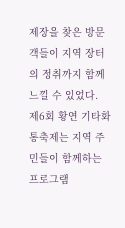제장을 찾은 방문객들이 지역 장터의 정취까지 함께 느낄 수 있었다.
제6회 황연 기타화통축제는 지역 주민들이 함께하는 프로그램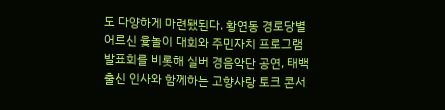도 다양하게 마련됐된다. 황연동 경로당별 어르신 윷놀이 대회와 주민자치 프로그램 발표회를 비롯해 실버 경음악단 공연, 태백 출신 인사와 함께하는 고향사랑 토크 콘서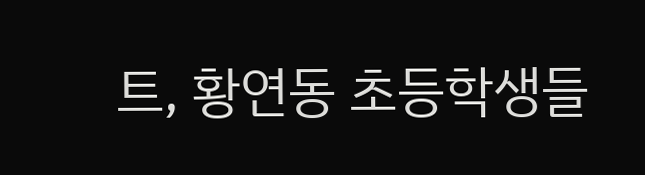트, 황연동 초등학생들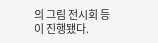의 그림 전시회 등이 진행됐다.